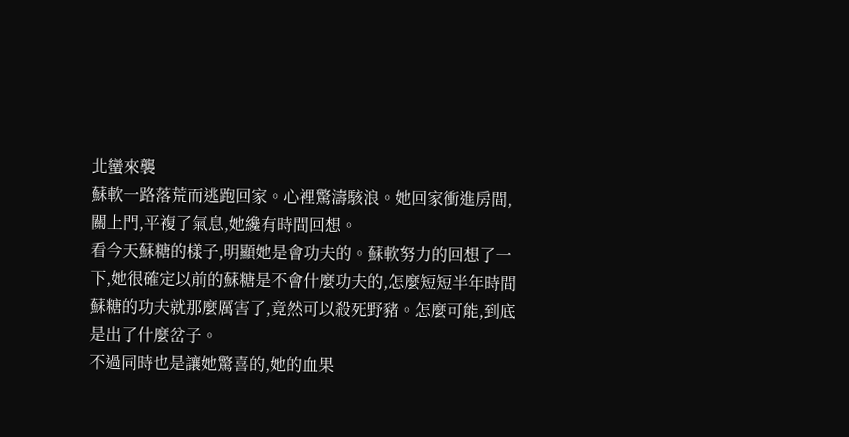北蠻來襲
蘇軟一路落荒而逃跑回家。心裡驚濤駭浪。她回家衝進房間,關上門,平複了氣息,她纔有時間回想。
看今天蘇糖的樣子,明顯她是會功夫的。蘇軟努力的回想了一下,她很確定以前的蘇糖是不會什麼功夫的,怎麼短短半年時間蘇糖的功夫就那麼厲害了,竟然可以殺死野豬。怎麼可能,到底是出了什麼岔子。
不過同時也是讓她驚喜的,她的血果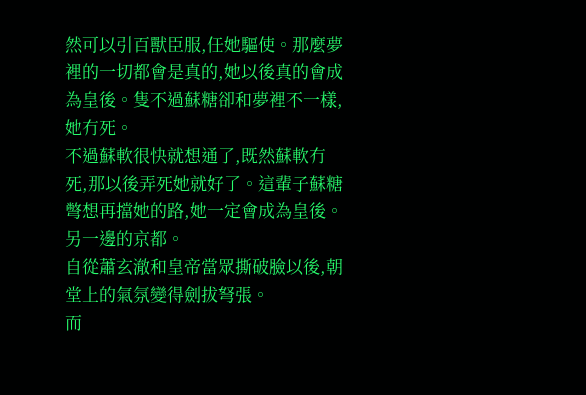然可以引百獸臣服,任她驅使。那麼夢裡的一切都會是真的,她以後真的會成為皇後。隻不過蘇糖卻和夢裡不一樣,她冇死。
不過蘇軟很快就想通了,既然蘇軟冇死,那以後弄死她就好了。這輩子蘇糖彆想再擋她的路,她一定會成為皇後。
另一邊的京都。
自從蕭玄澈和皇帝當眾撕破臉以後,朝堂上的氣氛變得劍拔弩張。
而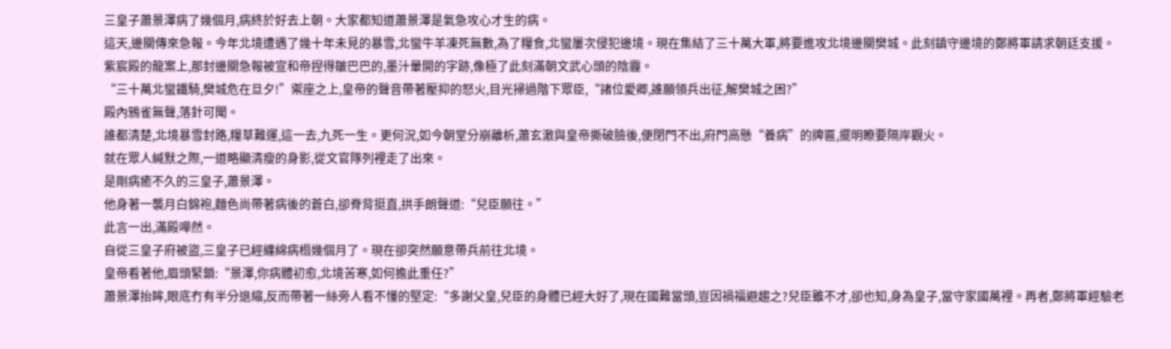三皇子蕭景澤病了幾個月,病終於好去上朝。大家都知道蕭景澤是氣急攻心才生的病。
這天,邊關傳來急報。今年北境遭遇了幾十年未見的暴雪,北蠻牛羊凍死無數,為了糧食,北蠻屢次侵犯邊境。現在集結了三十萬大軍,將要進攻北境邊關樊城。此刻鎮守邊境的鄭將軍請求朝廷支援。
紫宸殿的龍案上,那封邊關急報被宣和帝捏得皺巴巴的,墨汁暈開的字跡,像極了此刻滿朝文武心頭的陰霾。
“三十萬北蠻鐵騎,樊城危在旦夕!”禦座之上,皇帝的聲音帶著壓抑的怒火,目光掃過階下眾臣,“諸位愛卿,誰願領兵出征,解樊城之困?”
殿內鴉雀無聲,落針可聞。
誰都清楚,北境暴雪封路,糧草難運,這一去,九死一生。更何況,如今朝堂分崩離析,蕭玄澈與皇帝撕破臉後,便閉門不出,府門高懸“養病”的牌匾,擺明瞭要隔岸觀火。
就在眾人緘默之際,一道略顯清瘦的身影,從文官隊列裡走了出來。
是剛病癒不久的三皇子,蕭景澤。
他身著一襲月白錦袍,麵色尚帶著病後的蒼白,卻脊背挺直,拱手朗聲道:“兒臣願往。”
此言一出,滿殿嘩然。
自從三皇子府被盜,三皇子已經纏綿病榻幾個月了。現在卻突然願意帶兵前往北境。
皇帝看著他,眉頭緊鎖:“景澤,你病體初愈,北境苦寒,如何擔此重任?”
蕭景澤抬眸,眼底冇有半分退縮,反而帶著一絲旁人看不懂的堅定:“多謝父皇,兒臣的身體已經大好了,現在國難當頭,豈因禍福避趨之?兒臣雖不才,卻也知,身為皇子,當守家國萬裡。再者,鄭將軍經驗老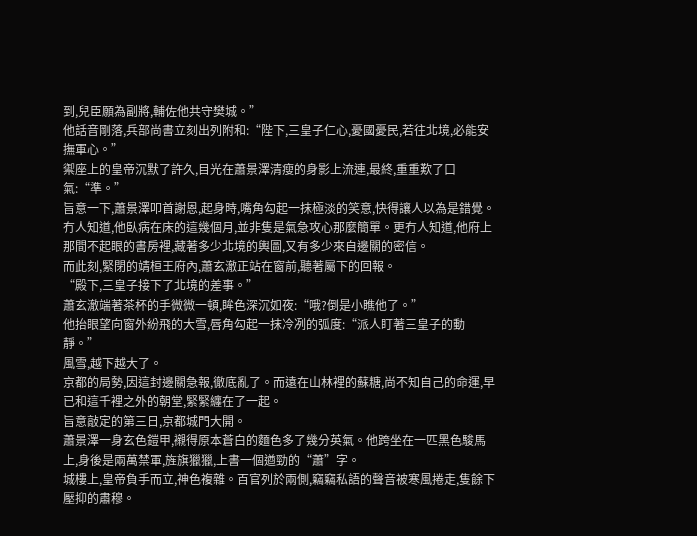到,兒臣願為副將,輔佐他共守樊城。”
他話音剛落,兵部尚書立刻出列附和:“陛下,三皇子仁心,憂國憂民,若往北境,必能安撫軍心。”
禦座上的皇帝沉默了許久,目光在蕭景澤清瘦的身影上流連,最終,重重歎了口氣:“準。”
旨意一下,蕭景澤叩首謝恩,起身時,嘴角勾起一抹極淡的笑意,快得讓人以為是錯覺。
冇人知道,他臥病在床的這幾個月,並非隻是氣急攻心那麼簡單。更冇人知道,他府上那間不起眼的書房裡,藏著多少北境的輿圖,又有多少來自邊關的密信。
而此刻,緊閉的靖桓王府內,蕭玄澈正站在窗前,聽著屬下的回報。
“殿下,三皇子接下了北境的差事。”
蕭玄澈端著茶杯的手微微一頓,眸色深沉如夜:“哦?倒是小瞧他了。”
他抬眼望向窗外紛飛的大雪,唇角勾起一抹冷冽的弧度:“派人盯著三皇子的動靜。”
風雪,越下越大了。
京都的局勢,因這封邊關急報,徹底亂了。而遠在山林裡的蘇糖,尚不知自己的命運,早已和這千裡之外的朝堂,緊緊纏在了一起。
旨意敲定的第三日,京都城門大開。
蕭景澤一身玄色鎧甲,襯得原本蒼白的麵色多了幾分英氣。他跨坐在一匹黑色駿馬上,身後是兩萬禁軍,旌旗獵獵,上書一個遒勁的“蕭”字。
城樓上,皇帝負手而立,神色複雜。百官列於兩側,竊竊私語的聲音被寒風捲走,隻餘下壓抑的肅穆。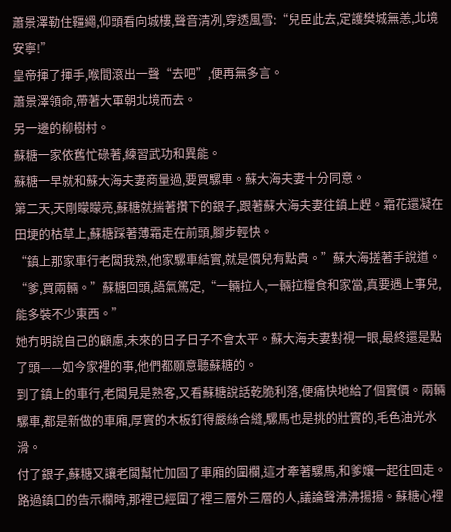蕭景澤勒住韁繩,仰頭看向城樓,聲音清冽,穿透風雪:“兒臣此去,定護樊城無恙,北境安寧!”
皇帝揮了揮手,喉間滾出一聲“去吧”,便再無多言。
蕭景澤領命,帶著大軍朝北境而去。
另一邊的柳樹村。
蘇糖一家依舊忙碌著,練習武功和異能。
蘇糖一早就和蘇大海夫妻商量過,要買騾車。蘇大海夫妻十分同意。
第二天,天剛矇矇亮,蘇糖就揣著攢下的銀子,跟著蘇大海夫妻往鎮上趕。霜花還凝在田埂的枯草上,蘇糖踩著薄霜走在前頭,腳步輕快。
“鎮上那家車行老闆我熟,他家騾車結實,就是價兒有點貴。”蘇大海搓著手說道。
“爹,買兩輛。”蘇糖回頭,語氣篤定,“一輛拉人,一輛拉糧食和家當,真要遇上事兒,能多裝不少東西。”
她冇明說自己的顧慮,未來的日子日子不會太平。蘇大海夫妻對視一眼,最終還是點了頭——如今家裡的事,他們都願意聽蘇糖的。
到了鎮上的車行,老闆見是熟客,又看蘇糖說話乾脆利落,便痛快地給了個實價。兩輛騾車,都是新做的車廂,厚實的木板釘得嚴絲合縫,騾馬也是挑的壯實的,毛色油光水滑。
付了銀子,蘇糖又讓老闆幫忙加固了車廂的圍欄,這才牽著騾馬,和爹孃一起往回走。路過鎮口的告示欄時,那裡已經圍了裡三層外三層的人,議論聲沸沸揚揚。蘇糖心裡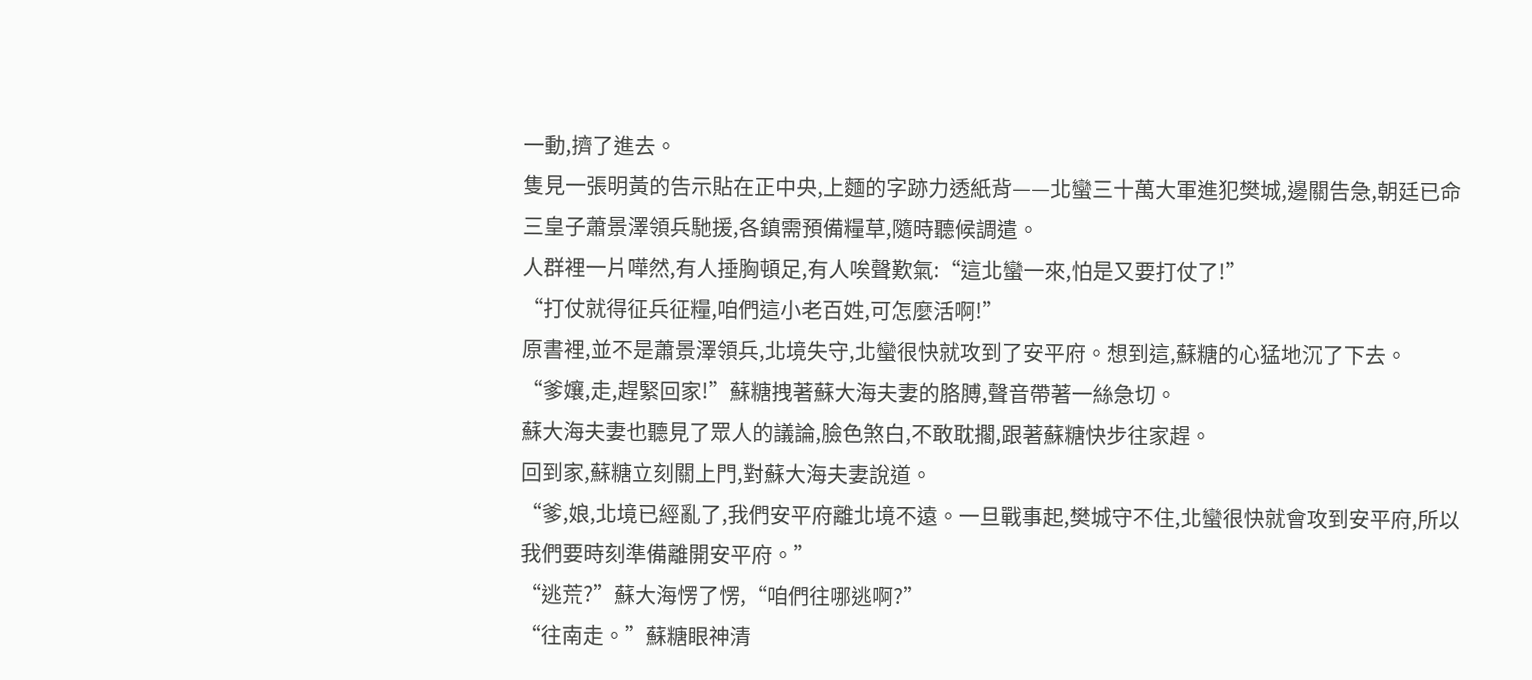一動,擠了進去。
隻見一張明黃的告示貼在正中央,上麵的字跡力透紙背——北蠻三十萬大軍進犯樊城,邊關告急,朝廷已命三皇子蕭景澤領兵馳援,各鎮需預備糧草,隨時聽候調遣。
人群裡一片嘩然,有人捶胸頓足,有人唉聲歎氣:“這北蠻一來,怕是又要打仗了!”
“打仗就得征兵征糧,咱們這小老百姓,可怎麼活啊!”
原書裡,並不是蕭景澤領兵,北境失守,北蠻很快就攻到了安平府。想到這,蘇糖的心猛地沉了下去。
“爹孃,走,趕緊回家!”蘇糖拽著蘇大海夫妻的胳膊,聲音帶著一絲急切。
蘇大海夫妻也聽見了眾人的議論,臉色煞白,不敢耽擱,跟著蘇糖快步往家趕。
回到家,蘇糖立刻關上門,對蘇大海夫妻說道。
“爹,娘,北境已經亂了,我們安平府離北境不遠。一旦戰事起,樊城守不住,北蠻很快就會攻到安平府,所以我們要時刻準備離開安平府。”
“逃荒?”蘇大海愣了愣,“咱們往哪逃啊?”
“往南走。”蘇糖眼神清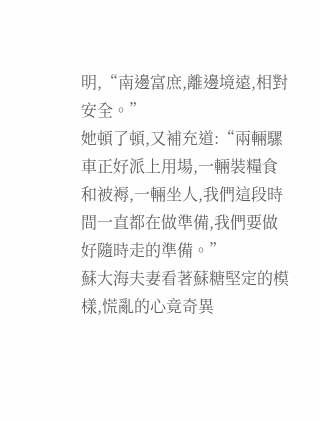明,“南邊富庶,離邊境遠,相對安全。”
她頓了頓,又補充道:“兩輛騾車正好派上用場,一輛裝糧食和被褥,一輛坐人,我們這段時間一直都在做準備,我們要做好隨時走的準備。”
蘇大海夫妻看著蘇糖堅定的模樣,慌亂的心竟奇異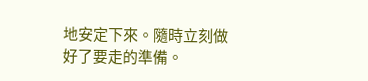地安定下來。隨時立刻做好了要走的準備。